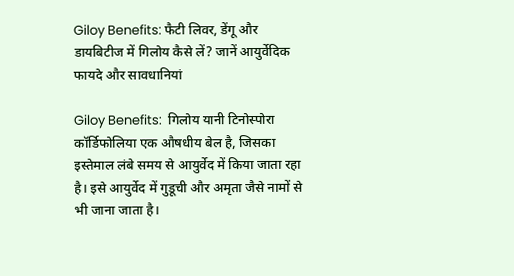Giloy Benefits: फैटी लिवर, डेंगू और डायबिटीज में गिलोय कैसे लें? जानें आयुर्वेदिक फायदे और सावधानियां

Giloy Benefits:  गिलोय यानी टिनोस्पोरा कॉर्डिफोलिया एक औषधीय बेल है, जिसका इस्तेमाल लंबे समय से आयुर्वेद में किया जाता रहा है। इसे आयुर्वेद में गुडूची और अमृता जैसे नामों से भी जाना जाता है।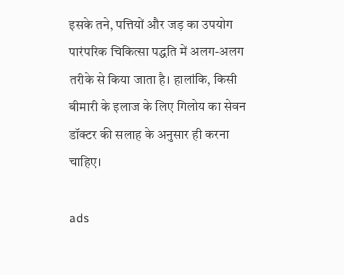इसके तने, पत्तियों और जड़ का उपयोग पारंपरिक चिकित्सा पद्धति में अलग-अलग तरीके से किया जाता है। हालांकि, किसी बीमारी के इलाज के लिए गिलोय का सेवन डॉक्टर की सलाह के अनुसार ही करना चाहिए।

ads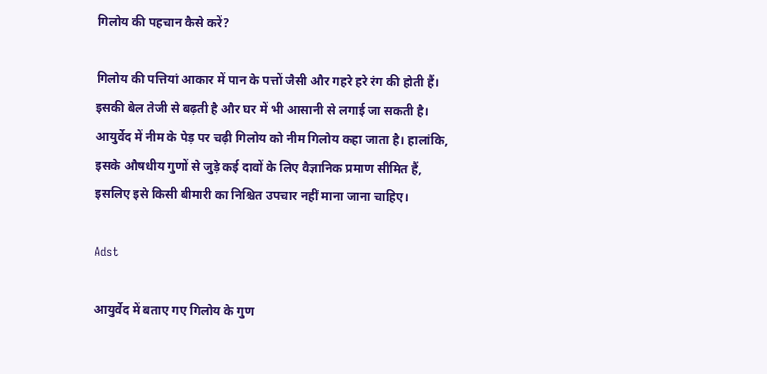गिलोय की पहचान कैसे करें?

गिलोय की पत्तियां आकार में पान के पत्तों जैसी और गहरे हरे रंग की होती हैं। इसकी बेल तेजी से बढ़ती है और घर में भी आसानी से लगाई जा सकती है। आयुर्वेद में नीम के पेड़ पर चढ़ी गिलोय को नीम गिलोय कहा जाता है। हालांकि, इसके औषधीय गुणों से जुड़े कई दावों के लिए वैज्ञानिक प्रमाण सीमित हैं, इसलिए इसे किसी बीमारी का निश्चित उपचार नहीं माना जाना चाहिए।

Adst

आयुर्वेद में बताए गए गिलोय के गुण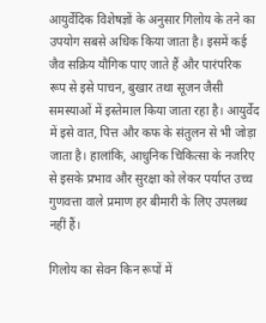आयुर्वेदिक विशेषज्ञों के अनुसार गिलोय के तने का उपयोग सबसे अधिक किया जाता है। इसमें कई जैव सक्रिय यौगिक पाए जाते हैं और पारंपरिक रूप से इसे पाचन, बुखार तथा सूजन जैसी समस्याओं में इस्तेमाल किया जाता रहा है। आयुर्वेद में इसे वात, पित्त और कफ के संतुलन से भी जोड़ा जाता है। हालांकि, आधुनिक चिकित्सा के नजरिए से इसके प्रभाव और सुरक्षा को लेकर पर्याप्त उच्च गुणवत्ता वाले प्रमाण हर बीमारी के लिए उपलब्ध नहीं हैं।

गिलोय का सेवन किन रूपों में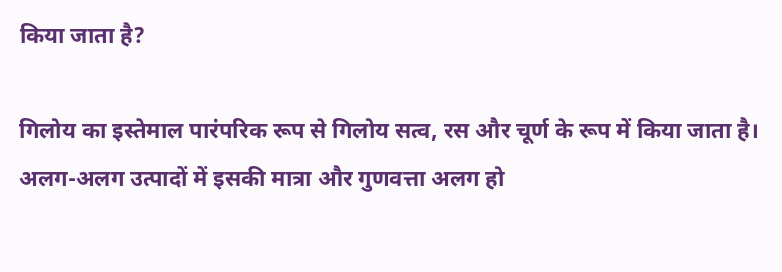किया जाता है?

गिलोय का इस्तेमाल पारंपरिक रूप से गिलोय सत्व, रस और चूर्ण के रूप में किया जाता है। अलग-अलग उत्पादों में इसकी मात्रा और गुणवत्ता अलग हो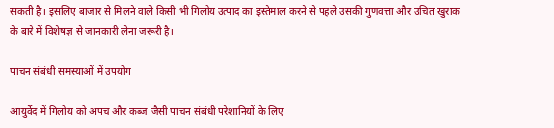सकती है। इसलिए बाजार से मिलने वाले किसी भी गिलोय उत्पाद का इस्तेमाल करने से पहले उसकी गुणवत्ता और उचित खुराक के बारे में विशेषज्ञ से जानकारी लेना जरूरी है।

पाचन संबंधी समस्याओं में उपयोग

आयुर्वेद में गिलोय को अपच और कब्ज जैसी पाचन संबंधी परेशानियों के लिए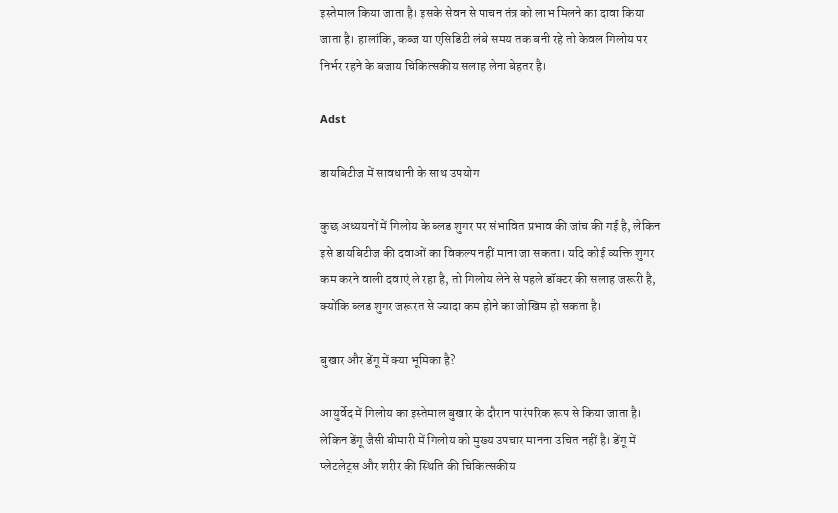इस्तेमाल किया जाता है। इसके सेवन से पाचन तंत्र को लाभ मिलने का दावा किया जाता है। हालांकि, कब्ज या एसिडिटी लंबे समय तक बनी रहे तो केवल गिलोय पर निर्भर रहने के बजाय चिकित्सकीय सलाह लेना बेहतर है।

Adst

डायबिटीज में सावधानी के साथ उपयोग

कुछ अध्ययनों में गिलोय के ब्लड शुगर पर संभावित प्रभाव की जांच की गई है, लेकिन इसे डायबिटीज की दवाओं का विकल्प नहीं माना जा सकता। यदि कोई व्यक्ति शुगर कम करने वाली दवाएं ले रहा है, तो गिलोय लेने से पहले डॉक्टर की सलाह जरूरी है, क्योंकि ब्लड शुगर जरूरत से ज्यादा कम होने का जोखिम हो सकता है।

बुखार और डेंगू में क्या भूमिका है?

आयुर्वेद में गिलोय का इस्तेमाल बुखार के दौरान पारंपरिक रूप से किया जाता है। लेकिन डेंगू जैसी बीमारी में गिलोय को मुख्य उपचार मानना उचित नहीं है। डेंगू में प्लेटलेट्स और शरीर की स्थिति की चिकित्सकीय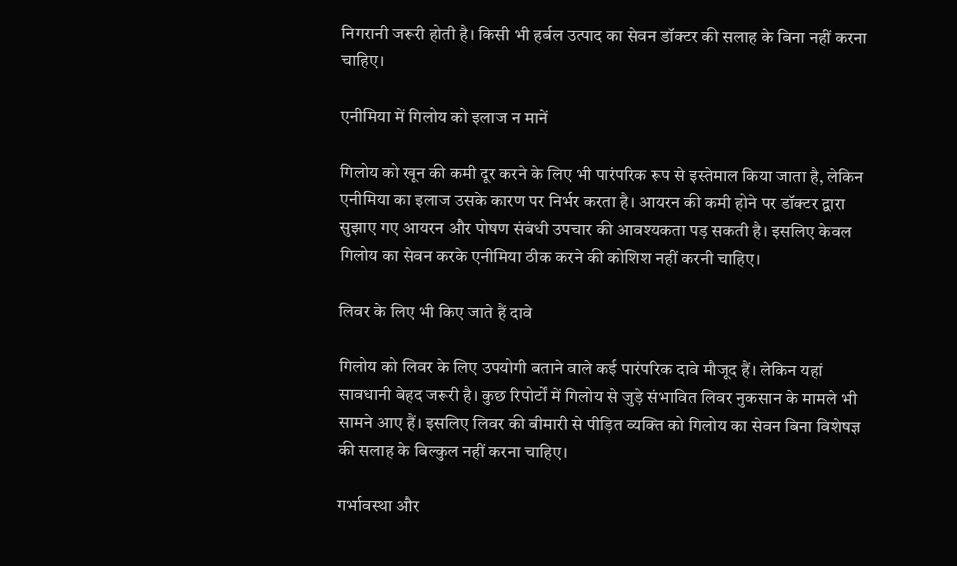निगरानी जरूरी होती है। किसी भी हर्बल उत्पाद का सेवन डॉक्टर की सलाह के बिना नहीं करना चाहिए।

एनीमिया में गिलोय को इलाज न मानें

गिलोय को खून की कमी दूर करने के लिए भी पारंपरिक रूप से इस्तेमाल किया जाता है, लेकिन एनीमिया का इलाज उसके कारण पर निर्भर करता है। आयरन की कमी होने पर डॉक्टर द्वारा सुझाए गए आयरन और पोषण संबंधी उपचार की आवश्यकता पड़ सकती है। इसलिए केवल गिलोय का सेवन करके एनीमिया ठीक करने की कोशिश नहीं करनी चाहिए।

लिवर के लिए भी किए जाते हैं दावे

गिलोय को लिवर के लिए उपयोगी बताने वाले कई पारंपरिक दावे मौजूद हैं। लेकिन यहां सावधानी बेहद जरूरी है। कुछ रिपोर्टों में गिलोय से जुड़े संभावित लिवर नुकसान के मामले भी सामने आए हैं। इसलिए लिवर की बीमारी से पीड़ित व्यक्ति को गिलोय का सेवन बिना विशेषज्ञ की सलाह के बिल्कुल नहीं करना चाहिए।

गर्भावस्था और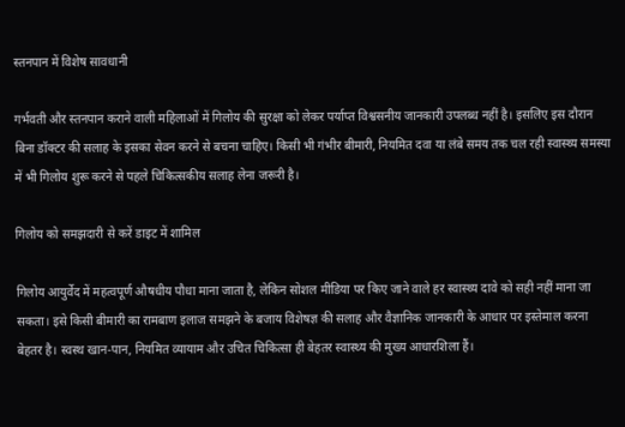स्तनपान में विशेष सावधानी

गर्भवती और स्तनपान कराने वाली महिलाओं में गिलोय की सुरक्षा को लेकर पर्याप्त विश्वसनीय जानकारी उपलब्ध नहीं है। इसलिए इस दौरान बिना डॉक्टर की सलाह के इसका सेवन करने से बचना चाहिए। किसी भी गंभीर बीमारी, नियमित दवा या लंबे समय तक चल रही स्वास्थ्य समस्या में भी गिलोय शुरू करने से पहले चिकित्सकीय सलाह लेना जरूरी है।

गिलोय को समझदारी से करें डाइट में शामिल

गिलोय आयुर्वेद में महत्वपूर्ण औषधीय पौधा माना जाता है, लेकिन सोशल मीडिया पर किए जाने वाले हर स्वास्थ्य दावे को सही नहीं माना जा सकता। इसे किसी बीमारी का रामबाण इलाज समझने के बजाय विशेषज्ञ की सलाह और वैज्ञानिक जानकारी के आधार पर इस्तेमाल करना बेहतर है। स्वस्थ खान-पान, नियमित व्यायाम और उचित चिकित्सा ही बेहतर स्वास्थ्य की मुख्य आधारशिला हैं।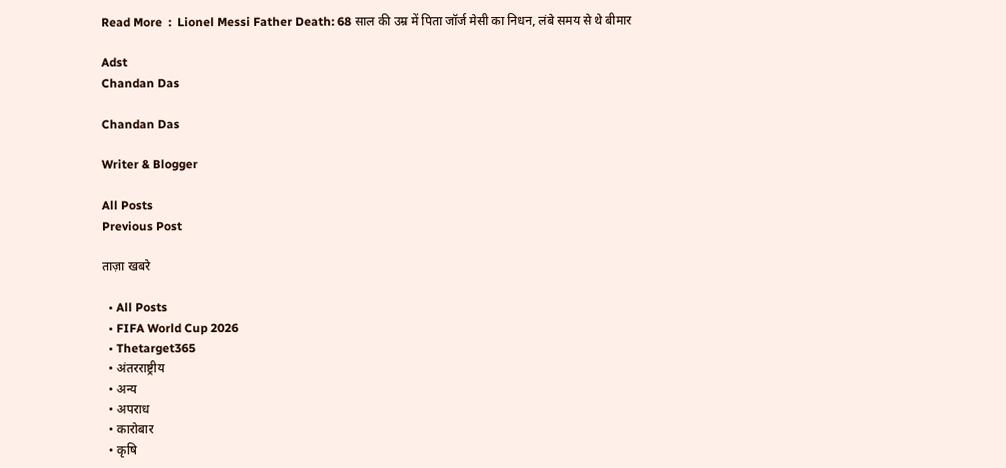Read More  :  Lionel Messi Father Death: 68 साल की उम्र में पिता जॉर्ज मेसी का निधन, लंबे समय से थे बीमार

Adst
Chandan Das

Chandan Das

Writer & Blogger

All Posts
Previous Post

ताज़ा खबरे

  • All Posts
  • FIFA World Cup 2026
  • Thetarget365
  • अंतरराष्ट्रीय
  • अन्य
  • अपराध
  • कारोबार
  • कृषि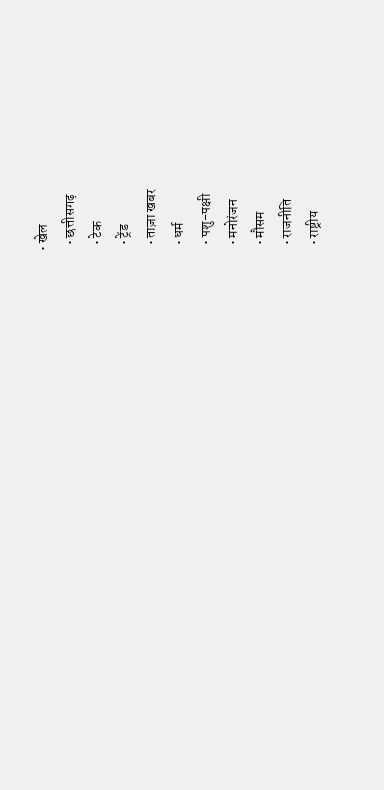• खेल
  • छत्तीसगढ़
  • टेक
  • ट्रेंड
  • ताज़ा खबर
  • धर्म
  • पशु-पक्षी
  • मनोरंजन
  • मौसम
  • राजनीति
  • राष्ट्रीय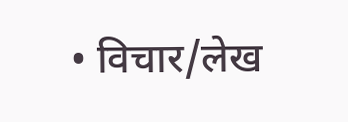• विचार/लेख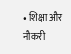• शिक्षा और नौकरी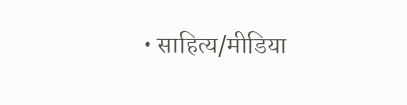• साहित्य/मीडिया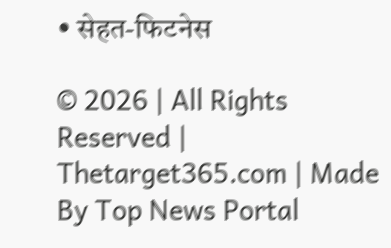• सेहत-फिटनेस

© 2026 | All Rights Reserved | Thetarget365.com | Made By Top News Portal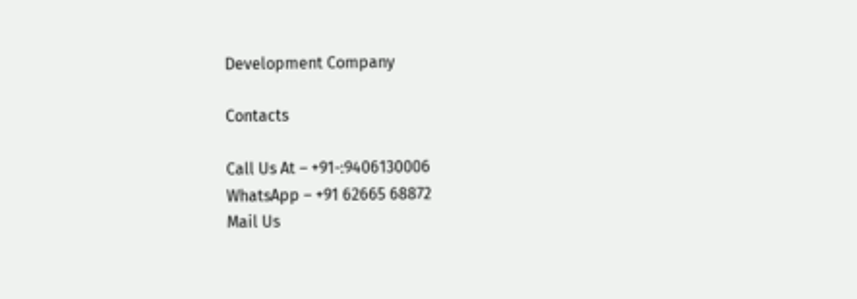Development Company

Contacts

Call Us At – +91-:9406130006
WhatsApp – +91 62665 68872
Mail Us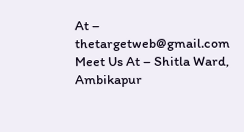At – thetargetweb@gmail.com
Meet Us At – Shitla Ward, Ambikapur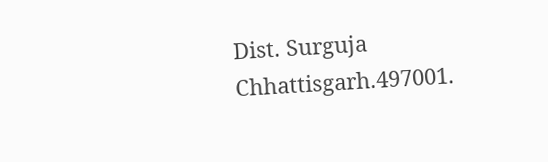Dist. Surguja Chhattisgarh.497001.